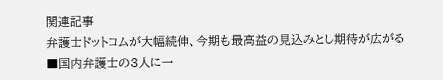関連記事
弁護士ドットコムが大幅続伸、今期も最高益の見込みとし期待が広がる
■国内弁護士の3人に一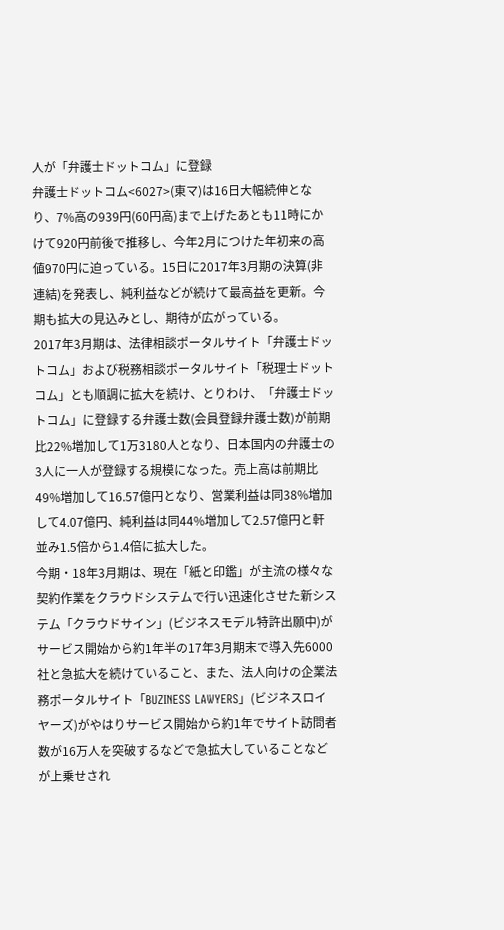人が「弁護士ドットコム」に登録
弁護士ドットコム<6027>(東マ)は16日大幅続伸となり、7%高の939円(60円高)まで上げたあとも11時にかけて920円前後で推移し、今年2月につけた年初来の高値970円に迫っている。15日に2017年3月期の決算(非連結)を発表し、純利益などが続けて最高益を更新。今期も拡大の見込みとし、期待が広がっている。
2017年3月期は、法律相談ポータルサイト「弁護士ドットコム」および税務相談ポータルサイト「税理士ドットコム」とも順調に拡大を続け、とりわけ、「弁護士ドットコム」に登録する弁護士数(会員登録弁護士数)が前期比22%増加して1万3180人となり、日本国内の弁護士の3人に一人が登録する規模になった。売上高は前期比49%増加して16.57億円となり、営業利益は同38%増加して4.07億円、純利益は同44%増加して2.57億円と軒並み1.5倍から1.4倍に拡大した。
今期・18年3月期は、現在「紙と印鑑」が主流の様々な契約作業をクラウドシステムで行い迅速化させた新システム「クラウドサイン」(ビジネスモデル特許出願中)がサービス開始から約1年半の17年3月期末で導入先6000社と急拡大を続けていること、また、法人向けの企業法務ポータルサイト「BUZINESS LAWYERS」(ビジネスロイヤーズ)がやはりサービス開始から約1年でサイト訪問者数が16万人を突破するなどで急拡大していることなどが上乗せされ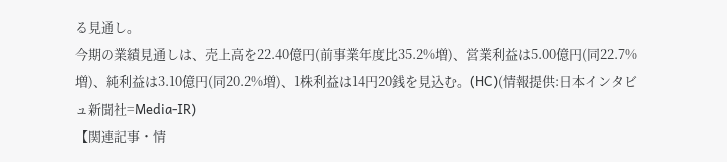る見通し。
今期の業績見通しは、売上高を22.40億円(前事業年度比35.2%増)、営業利益は5.00億円(同22.7%増)、純利益は3.10億円(同20.2%増)、1株利益は14円20銭を見込む。(HC)(情報提供:日本インタビュ新聞社=Media-IR)
【関連記事・情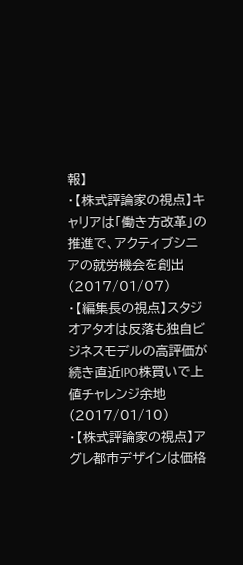報】
・【株式評論家の視点】キャリアは「働き方改革」の推進で、アクティブシニアの就労機会を創出(2017/01/07)
・【編集長の視点】スタジオアタオは反落も独自ビジネスモデルの高評価が続き直近IPO株買いで上値チャレンジ余地(2017/01/10)
・【株式評論家の視点】アグレ都市デザインは価格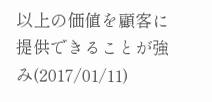以上の価値を顧客に提供できることが強み(2017/01/11)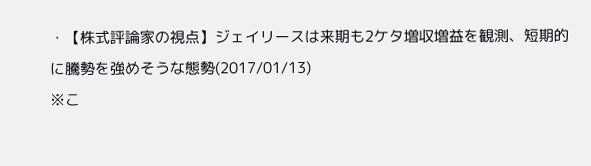・【株式評論家の視点】ジェイリースは来期も2ケタ増収増益を観測、短期的に騰勢を強めそうな態勢(2017/01/13)
※こ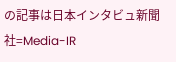の記事は日本インタビュ新聞社=Media-IR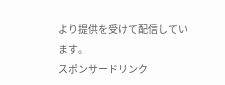より提供を受けて配信しています。
スポンサードリンク